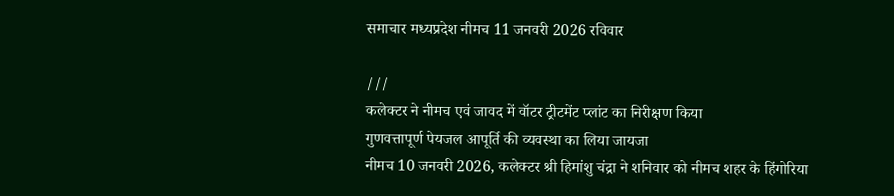समाचार मध्यप्रदेश नीमच 11 जनवरी 2026 रविवार

///
कलेक्टर ने नीमच एवं जावद में वॉटर ट्रीटमेंट प्लांट का निरीक्षण किया
गुणवत्तापूर्ण पेयजल आपूर्ति की व्यवस्था का लिया जायजा
नीमच 10 जनवरी 2026, कलेक्टर श्री हिमांशु चंद्रा ने शनिवार को नीमच शहर के हिंगोरिया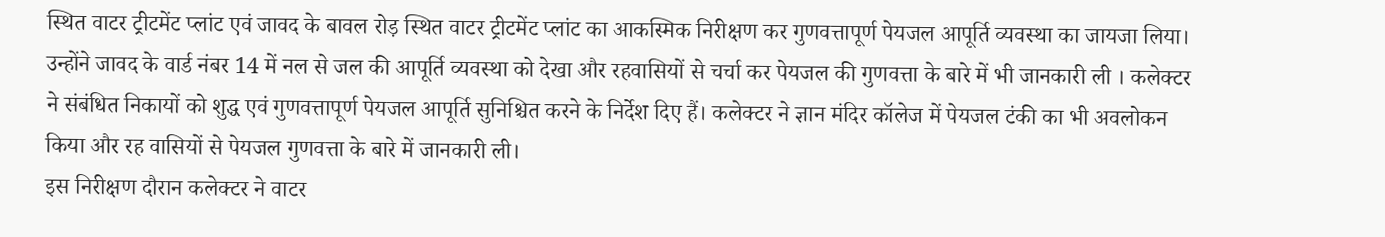स्थित वाटर ट्रीटमेंट प्लांट एवं जावद के बावल रोड़ स्थित वाटर ट्रीटमेंट प्लांट का आकस्मिक निरीक्षण कर गुणवत्तापूर्ण पेयजल आपूर्ति व्यवस्था का जायजा लिया। उन्होंने जावद के वार्ड नंबर 14 में नल से जल की आपूर्ति व्यवस्था को देखा और रहवासियों से चर्चा कर पेयजल की गुणवत्ता के बारे में भी जानकारी ली । कलेक्टर ने संबंधित निकायों को शुद्ध एवं गुणवत्तापूर्ण पेयजल आपूर्ति सुनिश्चित करने के निर्देश दिए हैं। कलेक्टर ने ज्ञान मंदिर कॉलेज में पेयजल टंकी का भी अवलोकन किया और रह वासियों से पेयजल गुणवत्ता के बारे में जानकारी ली।
इस निरीक्षण दौरान कलेक्टर ने वाटर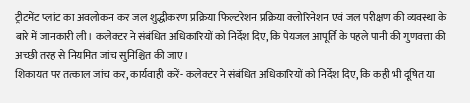ट्रीटमेंट प्लांट का अवलोकन कर जल शुद्धीकरण प्रक्रिया फिल्टरेशन प्रक्रिया क्लोरिनेशन एवं जल परीक्षण की व्यवस्था के बारे में जानकारी ली। कलेक्टर ने संबंधित अधिकारियों को निर्देश दिए, कि पेयजल आपूर्ति के पहले पानी की गुणवत्ता की अच्छी तरह से नियमित जांच सुनिश्चित की जाए।
शिकायत पर तत्काल जांच कर, कार्यवाही करें- कलेक्टर ने संबंधित अधिकारियों को निर्देश दिए, कि कही भी दूषित या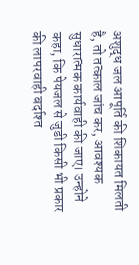अशुद्ध जल आपूर्ति की शिकायत मिलती है, तो तत्काल जांच कर, आवश्यक सुधारात्मक कार्यवाही की जाए। उन्होने कहा, कि पेयजल से जुडी किसी भी प्रकार की लापरवाही बर्दाश्त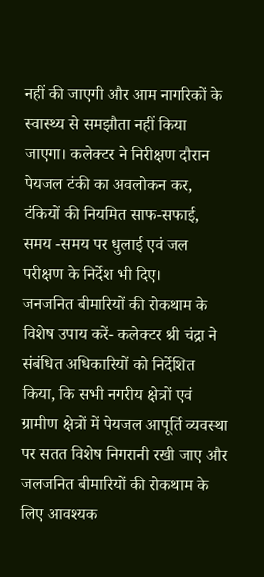नहीं की जाएगी और आम नागरिकों के स्वास्थ्य से समझौता नहीं किया जाएगा। कलेक्टर ने निरीक्षण दौरान पेयजल टंकी का अवलोकन कर, टंकियों की नियमित साफ-सफाई, समय -समय पर धुलाई एवं जल परीक्षण के निर्देश भी दिए।
जनजनित बीमारियों की रोकथाम के विशेष उपाय करें- कलेक्टर श्री चंद्रा ने संबंधित अधिकारियों को निर्देशित किया, कि सभी नगरीय क्षेत्रों एवं ग्रामीण क्षेत्रों में पेयजल आपूर्ति व्यवस्था पर सतत विशेष निगरानी रखी जाए और जलजनित बीमारियों की रोकथाम के लिए आवश्यक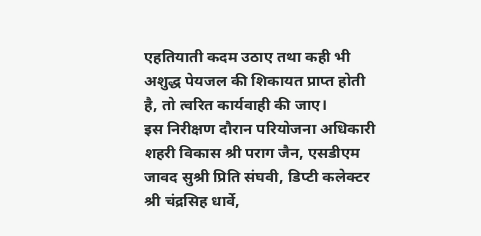एहतियाती कदम उठाए तथा कही भी अशुद्ध पेयजल की शिकायत प्राप्त होती है, तो त्वरित कार्यवाही की जाए।
इस निरीक्षण दौरान परियोजना अधिकारी शहरी विकास श्री पराग जैन, एसडीएम जावद सुश्री प्रिति संघवी, डिप्टी कलेक्टर श्री चंद्रसिह धार्वे,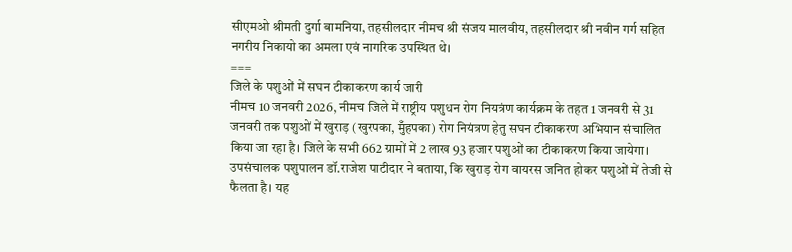सीएमओ श्रीमती दुर्गा बामनिया, तहसीलदार नीमच श्री संजय मालवीय, तहसीलदार श्री नवीन गर्ग सहित नगरीय निकायो का अमला एवं नागरिक उपस्थित थे।
===
जिले के पशुओं में सघन टीकाकरण कार्य जारी
नीमच 10 जनवरी 2026, नीमच जिले में राष्ट्रीय पशुधन रोग नियत्रंण कार्यक्रम के तहत 1 जनवरी से 31 जनवरी तक पशुओं में खुराड़ (खुरपका, मुँहपका) रोग नियंत्रण हेतु सघन टीकाकरण अभियान संचालित किया जा रहा है। जिले के सभी 662 ग्रामों में 2 लाख 93 हजार पशुओं का टीकाकरण किया जायेगा।
उपसंचालक पशुपालन डॉ.राजेश पाटीदार ने बताया, कि खुराड़ रोग वायरस जनित होकर पशुओं में तेजी से फैलता है। यह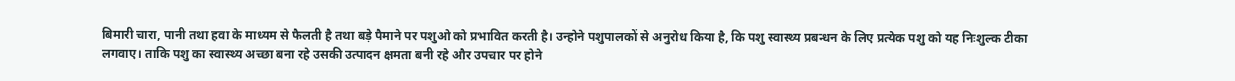बिमारी चारा, पानी तथा हवा के माध्यम से फैलती है तथा बड़े पैमाने पर पशुओ को प्रभावित करती है। उन्होने पशुपालकों से अनुरोध किया है, कि पशु स्वास्थ्य प्रबन्धन के लिए प्रत्येक पशु को यह निःशुल्क टीका लगवाए। ताकि पशु का स्वास्थ्य अच्छा बना रहे उसकी उत्पादन क्षमता बनी रहे और उपचार पर होने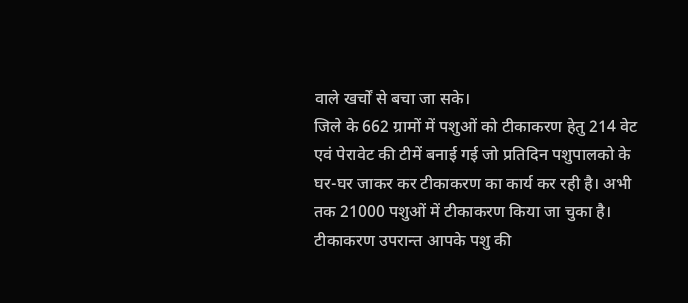वाले खर्चों से बचा जा सके।
जिले के 662 ग्रामों में पशुओं को टीकाकरण हेतु 214 वेट एवं पेरावेट की टीमें बनाई गई जो प्रतिदिन पशुपालको के घर-घर जाकर कर टीकाकरण का कार्य कर रही है। अभी तक 21000 पशुओं में टीकाकरण किया जा चुका है। टीकाकरण उपरान्त आपके पशु की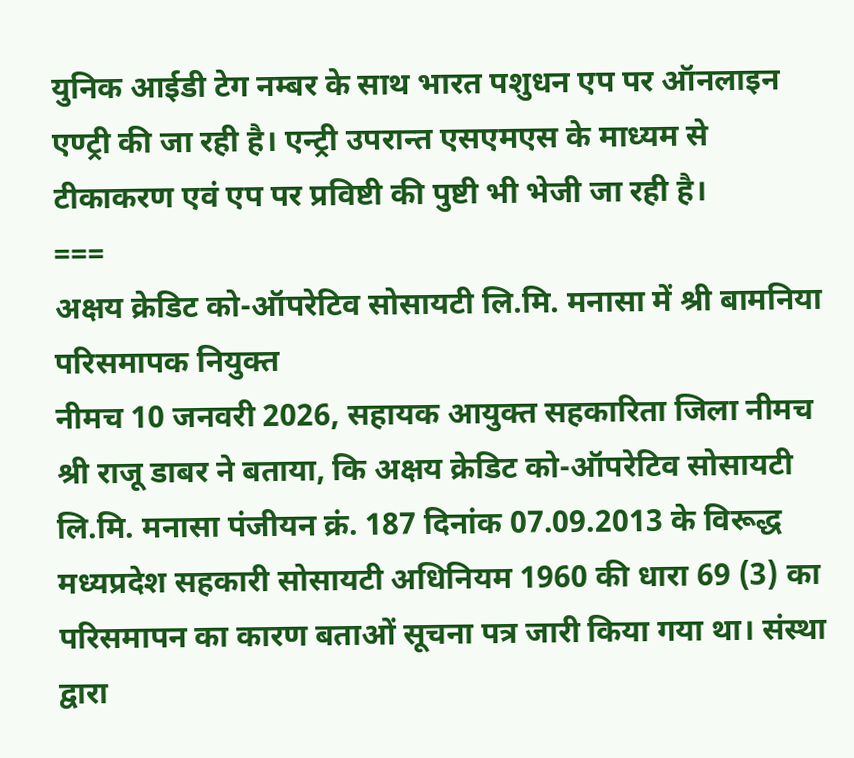युनिक आईडी टेग नम्बर के साथ भारत पशुधन एप पर ऑनलाइन एण्ट्री की जा रही है। एन्ट्री उपरान्त एसएमएस के माध्यम से टीकाकरण एवं एप पर प्रविष्टी की पुष्टी भी भेजी जा रही है।
===
अक्षय क्रेडिट को-ऑपरेटिव सोसायटी लि.मि. मनासा में श्री बामनिया परिसमापक नियुक्त
नीमच 10 जनवरी 2026, सहायक आयुक्त सहकारिता जिला नीमच श्री राजू डाबर ने बताया, कि अक्षय क्रेडिट को-ऑपरेटिव सोसायटी लि.मि. मनासा पंजीयन क्रं. 187 दिनांक 07.09.2013 के विरूद्ध मध्यप्रदेश सहकारी सोसायटी अधिनियम 1960 की धारा 69 (3) का परिसमापन का कारण बताओं सूचना पत्र जारी किया गया था। संस्था द्वारा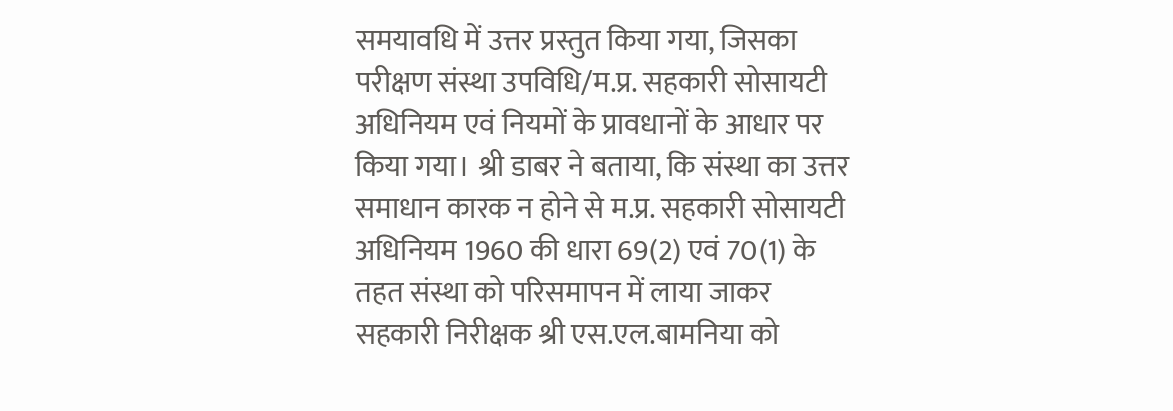समयावधि में उत्तर प्रस्तुत किया गया, जिसका परीक्षण संस्था उपविधि/म.प्र. सहकारी सोसायटी अधिनियम एवं नियमों के प्रावधानों के आधार पर किया गया। श्री डाबर ने बताया, कि संस्था का उत्तर समाधान कारक न होने से म.प्र. सहकारी सोसायटी अधिनियम 1960 की धारा 69(2) एवं 70(1) के तहत संस्था को परिसमापन में लाया जाकर सहकारी निरीक्षक श्री एस.एल.बामनिया को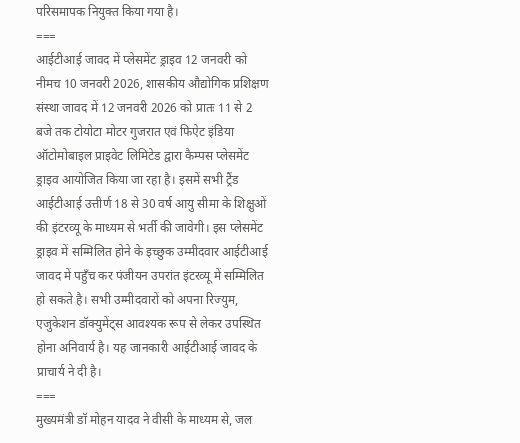परिसमापक नियुक्त किया गया है।
===
आईटीआई जावद में प्लेसमेंट ड्राइव 12 जनवरी को
नीमच 10 जनवरी 2026, शासकीय औद्योगिक प्रशिक्षण संस्था जावद में 12 जनवरी 2026 को प्रातः 11 से 2 बजे तक टोयोटा मोटर गुजरात एवं फिऐट इंडिया ऑटोमोबाइल प्राइवेट लिमिटेड द्वारा कैम्पस प्लेसमेंट ड्राइव आयोजित किया जा रहा है। इसमें सभी ट्रैंड आईटीआई उत्तीर्ण 18 से 30 वर्ष आयु सीमा के शिक्षुओं की इंटरव्यू के माध्यम से भर्ती की जावेगी। इस प्लेसमेंट ड्राइव में सम्मिलित होने के इच्छुक उम्मीदवार आईटीआई जावद में पहुँच कर पंजीयन उपरांत इंटरव्यू में सम्मिलित हो सकते है। सभी उम्मीदवारों को अपना रिज्युम, एजुकेशन डॉक्युमेंट्स आवश्यक रूप से लेकर उपस्थित होना अनिवार्य है। यह जानकारी आईटीआई जावद के प्राचार्य ने दी है।
===
मुख्यमंत्री डॉ मोहन यादव ने वीसी के माध्यम से, जल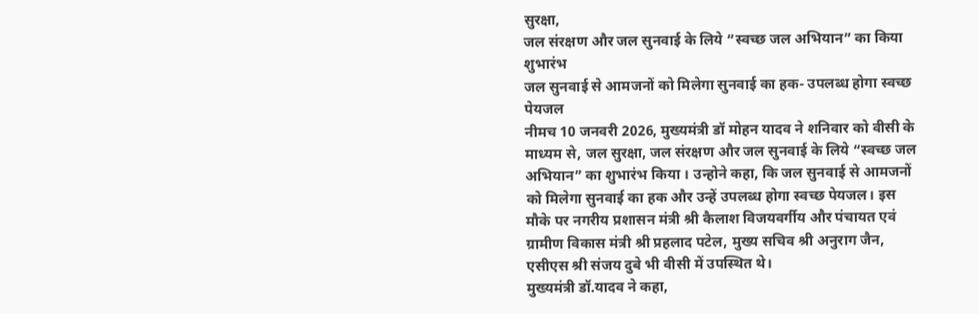सुरक्षा,
जल संरक्षण और जल सुनवाई के लिये “स्वच्छ जल अभियान” का किया शुभारंभ
जल सुनवाई से आमजनों को मिलेगा सुनवाई का हक- उपलब्ध होगा स्वच्छ पेयजल
नीमच 10 जनवरी 2026, मुख्यमंत्री डॉ मोहन यादव ने शनिवार को वीसी के माध्यम से, जल सुरक्षा, जल संरक्षण और जल सुनवाई के लिये “स्वच्छ जल अभियान” का शुभारंभ किया । उन्होने कहा, कि जल सुनवाई से आमजनों को मिलेगा सुनवाई का हक और उन्हें उपलब्ध होगा स्वच्छ पेयजल। इस मौके पर नगरीय प्रशासन मंत्री श्री कैलाश विजयवर्गीय और पंचायत एवं ग्रामीण विकास मंत्री श्री प्रहलाद पटेल, मुख्य सचिव श्री अनुराग जैन, एसीएस श्री संजय दुबे भी वीसी में उपस्थित थे।
मुख्यमंत्री डॉ.यादव ने कहा,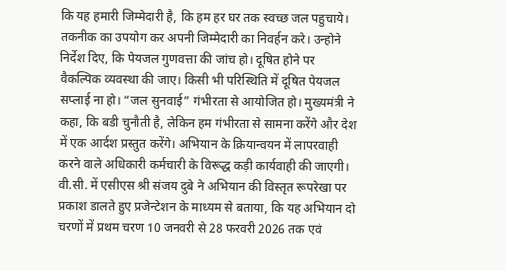कि यह हमारी जिम्मेदारी है, कि हम हर घर तक स्वच्छ जल पहुचाये। तकनीक का उपयोग कर अपनी जिम्मेदारी का निवर्हन करे। उन्होने निर्देश दिए, कि पेयजल गुणवत्ता की जांच हो। दूषित होने पर वैकल्पिक व्यवस्था की जाए। किसी भी परिस्थिति में दूषित पेयजल सप्लाई ना हो। “जल सुनवाई” गंभीरता से आयोजित हो। मुख्यमंत्री ने कहा, कि बडी चुनौती है, लेकिन हम गंभीरता से सामना करेंगे और देश में एक आर्दश प्रस्तुत करेंगे। अभियान के क्रियान्वयन में लापरवाही करने वाले अधिकारी कर्मचारी के विरूद्ध कड़ी कार्यवाही की जाएगी।
वी.सी. में एसीएस श्री संजय दुबे ने अभियान की विस्तृत रूपरेखा पर प्रकाश डालते हुए प्रजेन्टेशन के माध्यम से बताया, कि यह अभियान दो चरणों में प्रथम चरण 10 जनवरी से 28 फरवरी 2026 तक एवं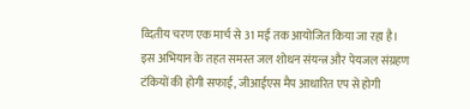व्दितीय चरण एक मार्च से 31 मई तक आयोजित किया जा रहा है।
इस अभियान के तहत समस्त जल शोधन संयन्त्र और पेयजल संग्रहण टंकियों की होगी सफाई, जीआईएस मैप आधारित एप से होगी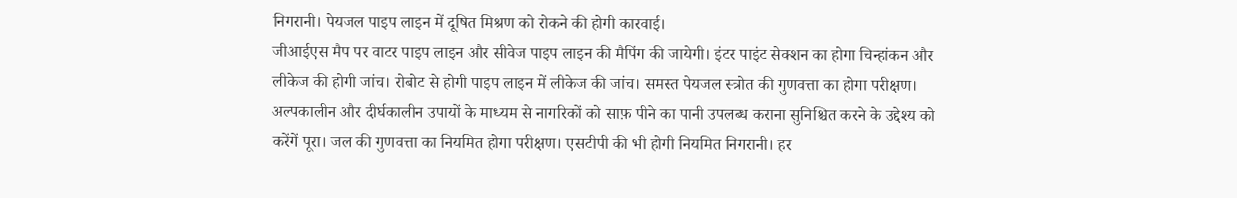निगरानी। पेयजल पाइप लाइन में दूषित मिश्रण को रोकने की होगी कारवाई।
जीआईएस मैप पर वाटर पाइप लाइन और सीवेज पाइप लाइन की मैपिंग की जायेगी। इंटर पाइंट सेक्शन का होगा चिन्हांकन और लीकेज की होगी जांच। रोबोट से होगी पाइप लाइन में लीकेज की जांच। समस्त पेयजल स्त्रोत की गुणवत्ता का होगा परीक्षण। अल्पकालीन और दीर्घकालीन उपायों के माध्यम से नागरिकों को साफ़ पीने का पानी उपलब्ध कराना सुनिश्चित करने के उद्देश्य को करेंगें पूरा। जल की गुणवत्ता का नियमित होगा परीक्षण। एसटीपी की भी होगी नियमित निगरानी। हर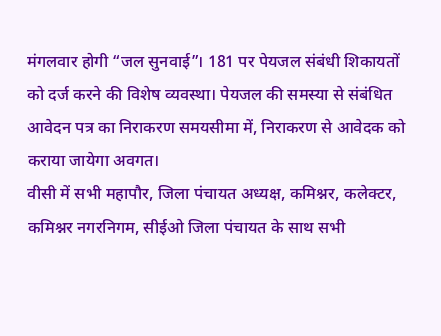मंगलवार होगी “जल सुनवाई”। 181 पर पेयजल संबंधी शिकायतों को दर्ज करने की विशेष व्यवस्था। पेयजल की समस्या से संबंधित आवेदन पत्र का निराकरण समयसीमा में, निराकरण से आवेदक को कराया जायेगा अवगत।
वीसी में सभी महापौर, जिला पंचायत अध्यक्ष, कमिश्नर, कलेक्टर, कमिश्नर नगरनिगम, सीईओ जिला पंचायत के साथ सभी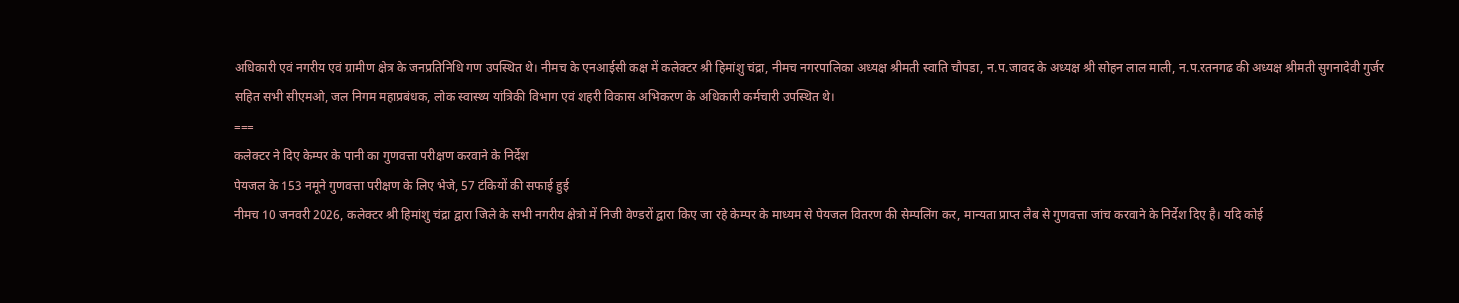अधिकारी एवं नगरीय एवं ग्रामीण क्षेत्र के जनप्रतिनिधि गण उपस्थित थे। नीमच के एनआईसी कक्ष में कलेक्टर श्री हिमांशु चंद्रा, नीमच नगरपालिका अध्यक्ष श्रीमती स्वाति चौपडा, न.प.जावद के अध्यक्ष श्री सोहन लाल माली, न.प.रतनगढ की अध्यक्ष श्रीमती सुगनादेवी गुर्जर सहित सभी सीएमओ, जल निगम महाप्रबंधक, लोक स्वास्थ्य यांत्रिकी विभाग एवं शहरी विकास अभिकरण के अधिकारी कर्मचारी उपस्थित थे।
===
कलेक्टर ने दिए केम्पर के पानी का गुणवत्ता परीक्षण करवाने के निर्देश
पेयजल के 153 नमूने गुणवत्ता परीक्षण के लिए भेजे, 57 टंकियों की सफाई हुई
नीमच 10 जनवरी 2026, कलेक्टर श्री हिमांशु चंद्रा द्वारा जिले के सभी नगरीय क्षेत्रो में निजी वेण्डरों द्वारा किए जा रहे केम्पर के माध्यम से पेयजल वितरण की सेम्पलिंग कर, मान्यता प्राप्त लैब से गुणवत्ता जांच करवाने के निर्देश दिए है। यदि कोई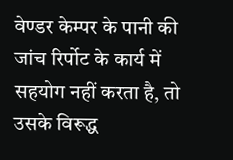वेण्डर केम्पर के पानी की जांच रिर्पोट के कार्य में सहयोग नहीं करता है, तो उसके विरूद्ध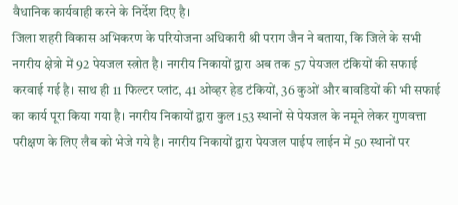वैधानिक कार्यवाही करने के निर्देश दिए है।
जिला शहरी विकास अभिकरण के परियोजना अधिकारी श्री पराग जैन ने बताया, कि जिले के सभी नगरीय क्षेत्रो में 92 पेयजल स्त्रोत है। नगरीय निकायों द्वारा अब तक 57 पेयजल टंकियों की सफाई करवाई गई है। साथ ही 11 फिल्टर प्लांट, 41 ओव्हर हेड टंकियों, 36 कुओं और बावडियों की भी सफाई का कार्य पूरा किया गया है। नगरीय निकायों द्वारा कुल 153 स्थानों से पेयजल के नमूने लेकर गुणवत्ता परीक्षण के लिए लैब को भेजे गये है। नगरीय निकायों द्वारा पेयजल पाईप लाईन में 50 स्थानों पर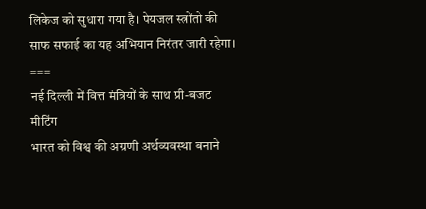लिकेज को सुधारा गया है। पेयजल स्त्रोंतो की साफ सफाई का यह अभियान निरंतर जारी रहेगा।
===
नई दिल्ली में वित्त मंत्रियों के साथ प्री-बजट मीटिंग
भारत को विश्व की अग्रणी अर्थव्यवस्था बनाने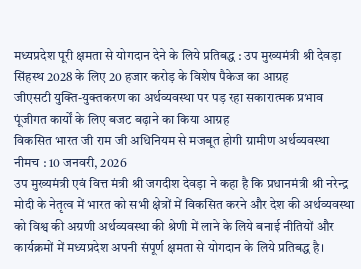मध्यप्रदेश पूरी क्षमता से योगदान देने के लिये प्रतिबद्ध : उप मुख्यमंत्री श्री देवड़ा
सिंहस्थ 2028 के लिए 20 हजार करोड़ के विशेष पैकेज का आग्रह
जीएसटी युक्ति-युक्तकरण का अर्थव्यवस्था पर पड़ रहा सकारात्मक प्रभाव
पूंजीगत कार्यों के लिए बजट बढ़ाने का किया आग्रह
विकसित भारत जी राम जी अधिनियम से मजबूत होगी ग्रामीण अर्थव्यवस्था
नीमच : 10 जनवरी, 2026
उप मुख्यमंत्री एवं वित्त मंत्री श्री जगदीश देवड़ा ने कहा है कि प्रधानमंत्री श्री नरेन्द्र मोदी के नेतृत्व में भारत को सभी क्षेत्रों में विकसित करने और देश की अर्थव्यवस्था को विश्व की अग्रणी अर्थव्यवस्था की श्रेणी में लाने के लिये बनाई नीतियों और कार्यक्रमों में मध्यप्रदेश अपनी संपूर्ण क्षमता से योगदान के लिये प्रतिबद्ध है।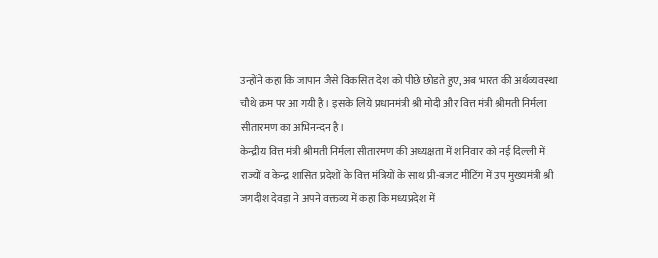उन्होंने कहा कि जापान जैसे विकसित देश को पीछे छोडते हुए, अब भारत की अर्थव्यवस्था चौथे क्रम पर आ गयी है। इसके लिये प्रधानमंत्री श्री मोदी और वित्त मंत्री श्रीमती निर्मला सीतारमण का अभिनन्दन है।
केन्द्रीय वित्त मंत्री श्रीमती निर्मला सीतारमण की अध्यक्षता में शनिवार को नई दिल्ली में राज्यों व केन्द्र शासित प्रदेशों के वित्त मंत्रियों के साथ प्री-बजट मीटिंग में उप मुख्यमंत्री श्री जगदीश देवड़ा ने अपने वक्तव्य में कहा कि मध्यप्रदेश में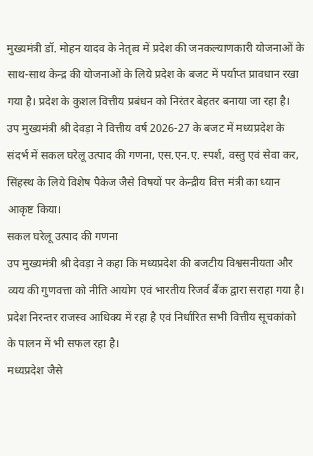मुख्यमंत्री डॉ. मोहन यादव के नेतृत्व में प्रदेश की जनकल्याणकारी योजनाओं के साथ-साथ केन्द्र की योजनाओं के लिये प्रदेश के बजट में पर्याप्त प्रावधान रखा गया है। प्रदेश के कुशल वित्तीय प्रबंधन को निरंतर बेहतर बनाया जा रहा है।
उप मुख्यमंत्री श्री देवड़ा ने वित्तीय वर्ष 2026-27 के बजट में मध्यप्रदेश के संदर्भ में सकल घरेलू उत्पाद की गणना, एस.एन.ए. स्पर्श, वस्तु एवं सेवा कर, सिंहस्थ के लिये विशेष पैकेज जैसे विषयों पर केन्द्रीय वित्त मंत्री का ध्यान आकृष्ट किया।
सकल घरेलू उत्पाद की गणना
उप मुख्यमंत्री श्री देवड़ा ने कहा कि मध्यप्रदेश की बजटीय विश्वसनीयता और व्यय की गुणवत्ता को नीति आयोग एवं भारतीय रिजर्व बैंक द्वारा सराहा गया है। प्रदेश निरन्तर राजस्व आधिक्य में रहा है एवं निर्धारित सभी वित्तीय सूचकांको के पालन में भी सफल रहा है।
मध्यप्रदेश जैसे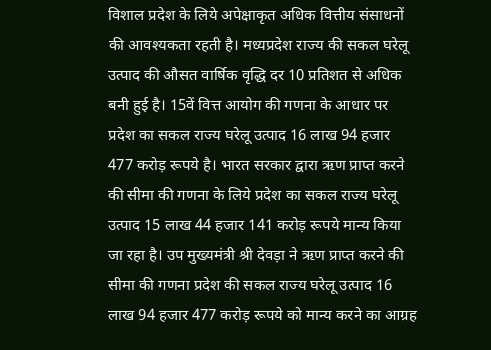विशाल प्रदेश के लिये अपेक्षाकृत अधिक वित्तीय संसाधनों की आवश्यकता रहती है। मध्यप्रदेश राज्य की सकल घरेलू उत्पाद की औसत वार्षिक वृद्धि दर 10 प्रतिशत से अधिक बनी हुई है। 15वें वित्त आयोग की गणना के आधार पर प्रदेश का सकल राज्य घरेलू उत्पाद 16 लाख 94 हजार 477 करोड़ रूपये है। भारत सरकार द्वारा ऋण प्राप्त करने की सीमा की गणना के लिये प्रदेश का सकल राज्य घरेलू उत्पाद 15 लाख 44 हजार 141 करोड़ रूपये मान्य किया जा रहा है। उप मुख्यमंत्री श्री देवड़ा ने ऋण प्राप्त करने की सीमा की गणना प्रदेश की सकल राज्य घरेलू उत्पाद 16 लाख 94 हजार 477 करोड़ रूपये को मान्य करने का आग्रह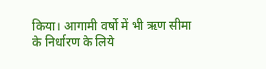किया। आगामी वर्षो में भी ऋण सीमा के निर्धारण के लिये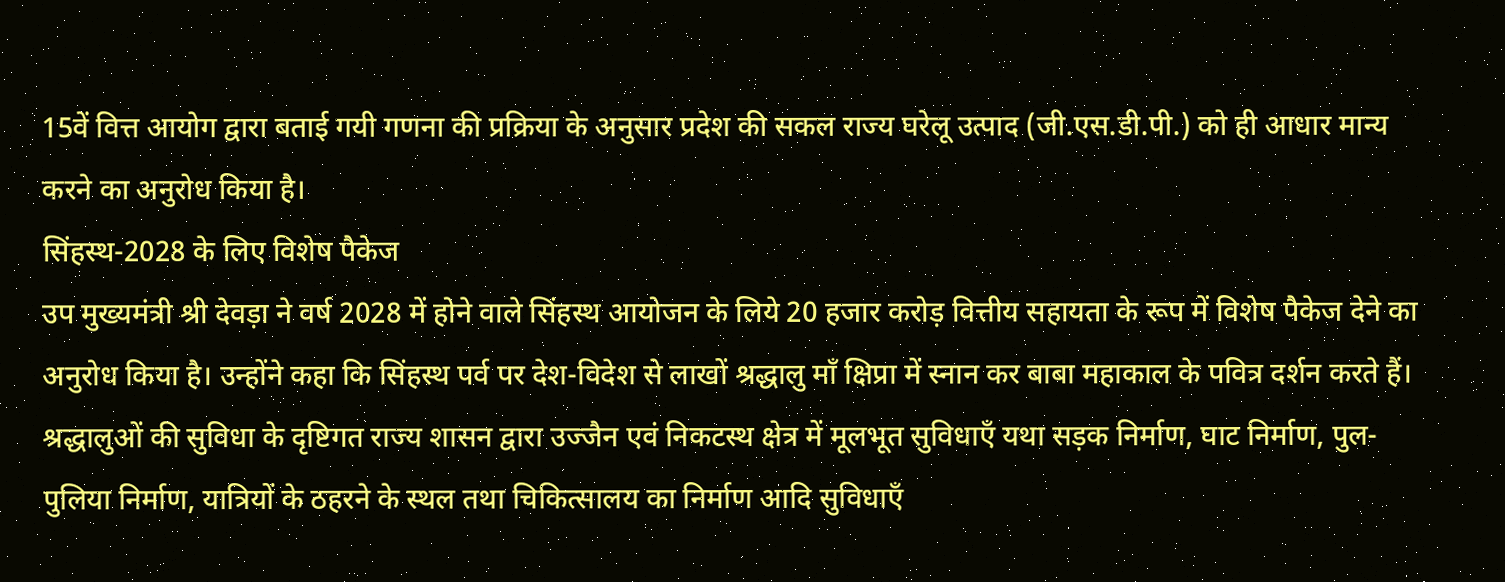15वें वित्त आयोग द्वारा बताई गयी गणना की प्रक्रिया के अनुसार प्रदेश की सकल राज्य घरेलू उत्पाद (जी.एस.डी.पी.) को ही आधार मान्य करने का अनुरोध किया है।
सिंहस्थ-2028 के लिए विशेष पैकेज
उप मुख्यमंत्री श्री देवड़ा ने वर्ष 2028 में होने वाले सिंहस्थ आयोजन के लिये 20 हजार करोड़ वित्तीय सहायता के रूप में विशेष पैकेज देने का अनुरोध किया है। उन्होंने कहा कि सिंहस्थ पर्व पर देश-विदेश से लाखों श्रद्धालु माँ क्षिप्रा में स्नान कर बाबा महाकाल के पवित्र दर्शन करते हैं। श्रद्धालुओं की सुविधा के दृष्टिगत राज्य शासन द्वारा उज्जैन एवं निकटस्थ क्षेत्र में मूलभूत सुविधाएँ यथा सड़क निर्माण, घाट निर्माण, पुल-पुलिया निर्माण, यात्रियों के ठहरने के स्थल तथा चिकित्सालय का निर्माण आदि सुविधाएँ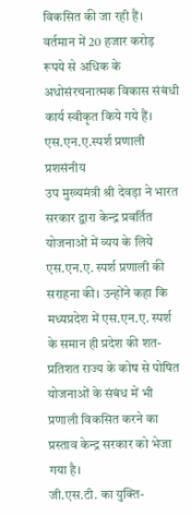विकसित की जा रही हैं। वर्तमान में 20 हजार करोड़ रूपये से अधिक के अधोसंरचनात्मक विकास संबंधी कार्य स्वीकृत किये गये हैं।
एस.एन.ए.स्पर्श प्रणाली प्रशसंनीय
उप मुख्यमंत्री श्री देवड़ा ने भारत सरकार द्वारा केन्द्र प्रवर्तित योजनाओं में व्यय के लिये एस.एन.ए. स्पर्श प्रणाली की सराहना की। उन्होंने कहा कि मध्यप्रदेश में एस.एन.ए. स्पर्श के समान ही प्रदेश की शत-प्रतिशत राज्य के कोष से पोषित योजनाओं के संबंध में भी प्रणाली विकसित करने का प्रस्ताव केन्द्र सरकार को भेजा गया है।
जी.एस.टी. का युक्ति-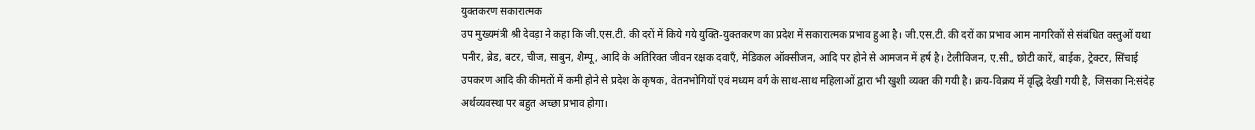युक्तकरण सकारात्मक
उप मुख्यमंत्री श्री देवड़ा ने कहा कि जी.एस.टी. की दरों में किये गये युक्ति-युक्तकरण का प्रदेश में सकारात्मक प्रभाव हुआ है। जी.एस.टी. की दरों का प्रभाव आम नागरिकों से संबंधित वस्तुओं यथा पनीर, ब्रेड, बटर, चीज, साबुन, शैम्पू, आदि के अतिरिक्त जीवन रक्षक दवाएँ, मेडिकल ऑक्सीजन, आदि पर होने से आमजन में हर्ष है। टेलीविजन, ए.सी., छोटी कारें, बाईक, ट्रेक्टर, सिंचाई उपकरण आदि की कीमतों में कमी होने से प्रदेश के कृषक, वेतनभोगियों एवं मध्यम वर्ग के साथ-साथ महिलाओं द्वारा भी खुशी व्यक्त की गयी है। क्रय-विक्रय में वृद्धि देखी गयी है, जिसका नि:संदेह अर्थव्यवस्था पर बहुत अच्छा प्रभाव होगा।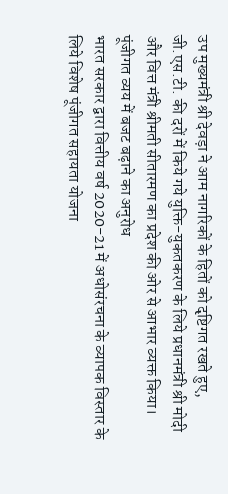उप मुख्यमंत्री श्री देवड़ा ने आम नागरिकों के हितों को दृष्टिगत रखते हुए, जी.एस.टी. की दरों में किये गये युक्ति-युकतकरण के लिये प्रधानमंत्री श्री मोदी और वित्त मंत्री श्रीमती सीतारमण का प्रदेश की ओर से आभार व्यक्त किया।
पूंजीगत व्यय में बजट बढ़ाने का अनुरोध
भारत सरकार द्वारा वित्तीय वर्ष 2020-21 में अधोसंरचना के व्यापक विस्तार के लिये विशेष पूंजीगत सहायता योजना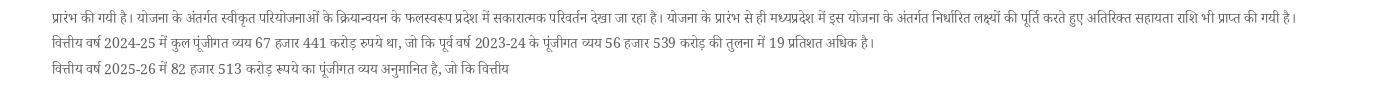प्रारंभ की गयी है। योजना के अंतर्गत स्वीकृत परियोजनाओं के क्रियान्वयन के फलस्वरूप प्रदेश में सकारात्मक परिवर्तन देखा जा रहा है। योजना के प्रारंभ से ही मध्यप्रदेश में इस योजना के अंतर्गत निर्धारित लक्ष्यों की पूर्ति करते हुए अतिरिक्त सहायता राशि भी प्राप्त की गयी है। वित्तीय वर्ष 2024-25 में कुल पूंजीगत व्यय 67 हजार 441 करोड़ रुपये था, जो कि पूर्व वर्ष 2023-24 के पूंजीगत व्यय 56 हजार 539 करोड़ की तुलना में 19 प्रतिशत अधिक है।
वित्तीय वर्ष 2025-26 में 82 हजार 513 करोड़ रूपये का पूंजीगत व्यय अनुमानित है, जो कि वित्तीय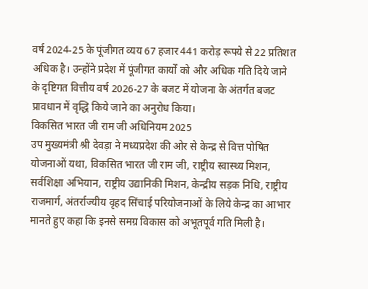वर्ष 2024-25 के पूंजीगत व्यय 67 हजार 441 करोड़ रूपये से 22 प्रतिशत अधिक है। उन्होंने प्रदेश में पूंजीगत कार्यों को और अधिक गति दिये जाने के दृष्टिगत वित्तीय वर्ष 2026-27 के बजट में योजना के अंतर्गत बजट प्रावधान में वृद्धि किये जाने का अनुरोध किया।
विकसित भारत जी राम जी अधिनियम 2025
उप मुख्यमंत्री श्री देवड़ा ने मध्यप्रदेश की ओर से केन्द्र से वित्त पोषित योजनाओं यथा, विकसित भारत जी राम जी, राष्ट्रीय स्वास्थ्य मिशन, सर्वशिक्षा अभियान, राष्ट्रीय उद्यानिकी मिशन, केन्द्रीय सड़क निधि, राष्ट्रीय राजमार्ग, अंतर्राज्यीय वृहद सिंचाई परियोजनाओं के लिये केन्द्र का आभार मानते हुए कहा कि इनसे समग्र विकास को अभूतपूर्व गति मिली है।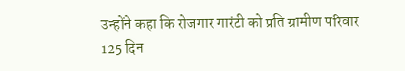उन्होंने कहा कि रोजगार गारंटी को प्रति ग्रामीण परिवार 125 दिन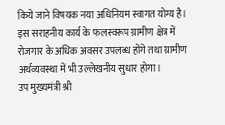किये जाने विषयक नया अधिनियम स्वागत योग्य है। इस सराहनीय कार्य के फलस्वरूप ग्रामीण क्षेत्र में रोजगार के अधिक अवसर उपलब्ध होंगे तथा ग्रामीण अर्थव्यवस्था में भी उल्लेखनीय सुधार होगा।
उप मुख्यमंत्री श्री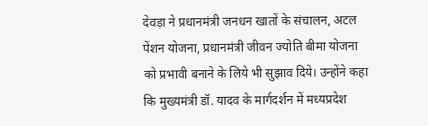देवड़ा ने प्रधानमंत्री जनधन खातों के संचालन, अटल पेंशन योजना, प्रधानमंत्री जीवन ज्योति बीमा योजना को प्रभावी बनाने के लिये भी सुझाव दिये। उन्होंने कहा कि मुख्यमंत्री डॉ. यादव के मार्गदर्शन में मध्यप्रदेश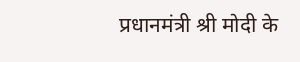प्रधानमंत्री श्री मोदी के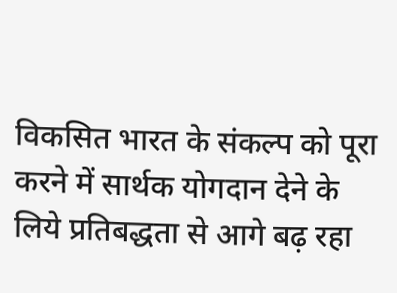विकसित भारत के संकल्प को पूरा करने में सार्थक योगदान देने के लिये प्रतिबद्धता से आगे बढ़ रहा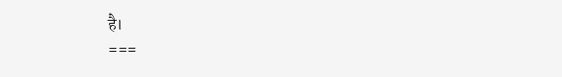है।
===